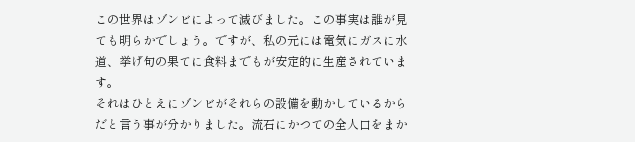この世界はゾンビによって滅びました。この事実は誰が見ても明らかでしょう。ですが、私の元には電気にガスに水道、挙げ句の果てに食料までもが安定的に生産されています。
それはひとえにゾンビがそれらの設備を動かしているからだと言う事が分かりました。流石にかつての全人口をまか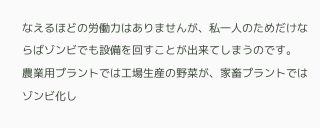なえるほどの労働力はありませんが、私一人のためだけならばゾンビでも設備を回すことが出来てしまうのです。
農業用プラントでは工場生産の野菜が、家畜プラントではゾンビ化し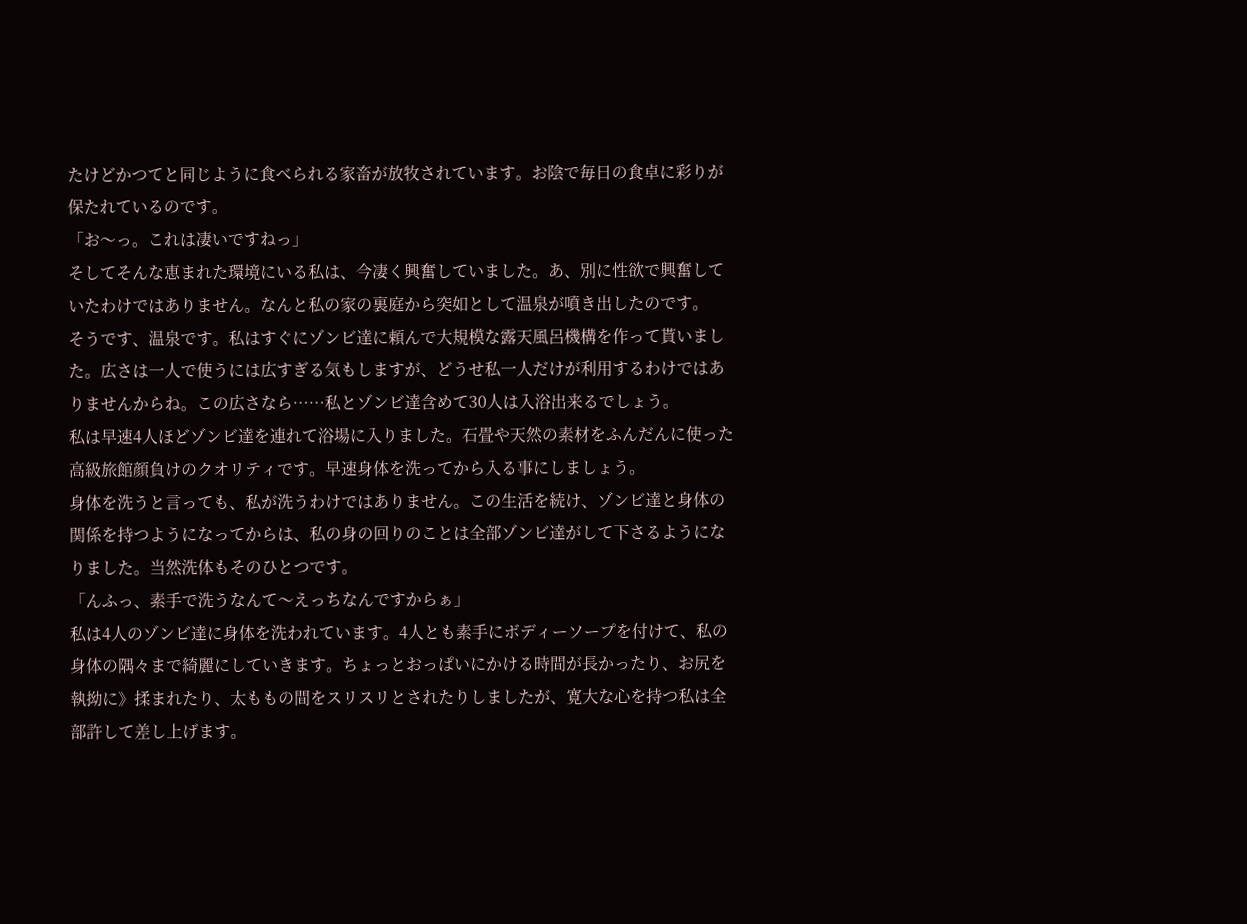たけどかつてと同じように食べられる家畜が放牧されています。お陰で毎日の食卓に彩りが保たれているのです。
「お〜っ。これは凄いですねっ」
そしてそんな恵まれた環境にいる私は、今凄く興奮していました。あ、別に性欲で興奮していたわけではありません。なんと私の家の裏庭から突如として温泉が噴き出したのです。
そうです、温泉です。私はすぐにゾンビ達に頼んで大規模な露天風呂機構を作って貰いました。広さは一人で使うには広すぎる気もしますが、どうせ私一人だけが利用するわけではありませんからね。この広さなら……私とゾンビ達含めて30人は入浴出来るでしょう。
私は早速4人ほどゾンビ達を連れて浴場に入りました。石畳や天然の素材をふんだんに使った高級旅館顔負けのクオリティです。早速身体を洗ってから入る事にしましょう。
身体を洗うと言っても、私が洗うわけではありません。この生活を続け、ゾンビ達と身体の関係を持つようになってからは、私の身の回りのことは全部ゾンビ達がして下さるようになりました。当然洗体もそのひとつです。
「んふっ、素手で洗うなんて〜えっちなんですからぁ」
私は4人のゾンビ達に身体を洗われています。4人とも素手にボディーソープを付けて、私の身体の隅々まで綺麗にしていきます。ちょっとおっぱいにかける時間が長かったり、お尻を執拗に》揉まれたり、太ももの間をスリスリとされたりしましたが、寛大な心を持つ私は全部許して差し上げます。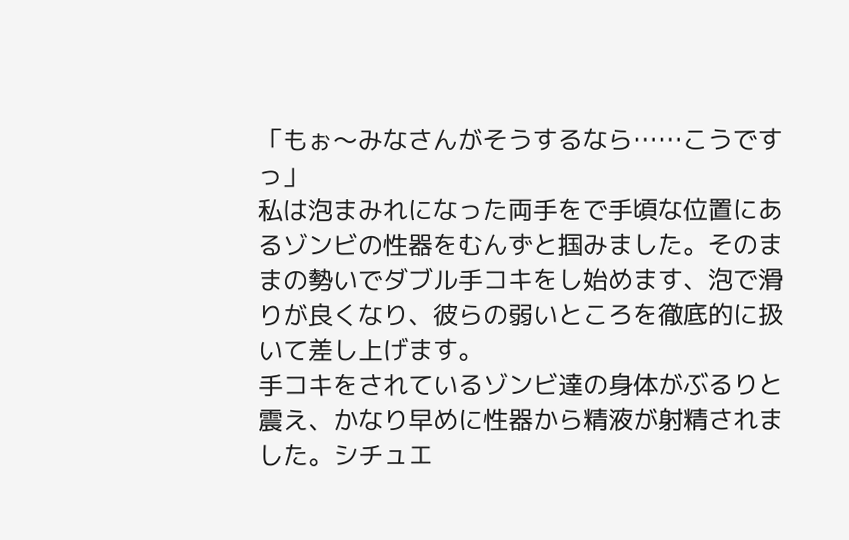「もぉ〜みなさんがそうするなら……こうですっ」
私は泡まみれになった両手をで手頃な位置にあるゾンビの性器をむんずと掴みました。そのままの勢いでダブル手コキをし始めます、泡で滑りが良くなり、彼らの弱いところを徹底的に扱いて差し上げます。
手コキをされているゾンビ達の身体がぶるりと震え、かなり早めに性器から精液が射精されました。シチュエ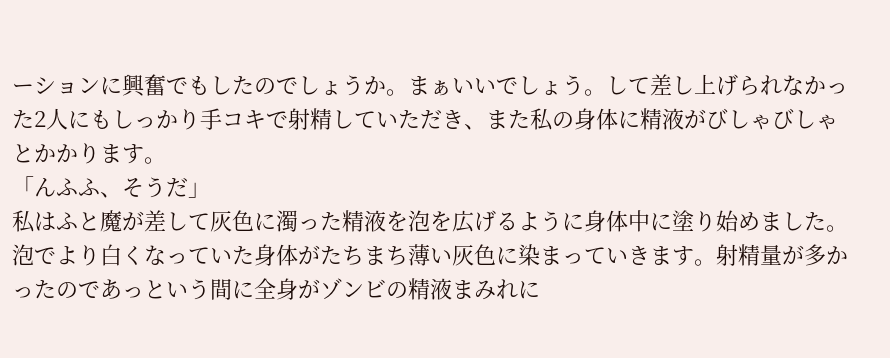ーションに興奮でもしたのでしょうか。まぁいいでしょう。して差し上げられなかった2人にもしっかり手コキで射精していただき、また私の身体に精液がびしゃびしゃとかかります。
「んふふ、そうだ」
私はふと魔が差して灰色に濁った精液を泡を広げるように身体中に塗り始めました。泡でより白くなっていた身体がたちまち薄い灰色に染まっていきます。射精量が多かったのであっという間に全身がゾンビの精液まみれに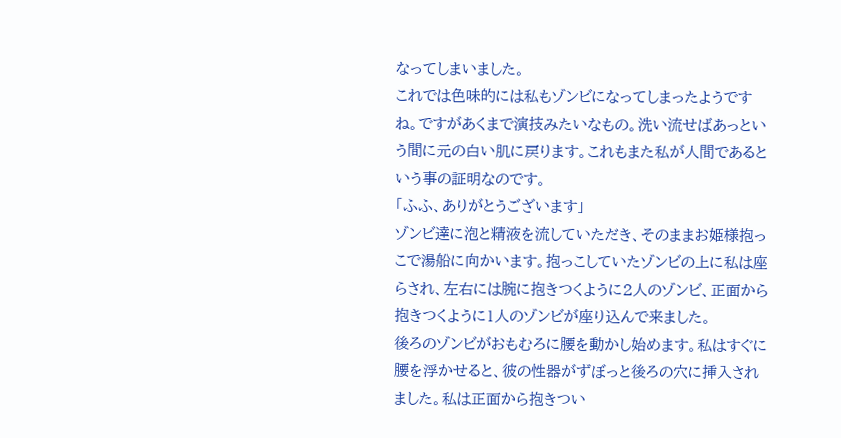なってしまいました。
これでは色味的には私もゾンビになってしまったようですね。ですがあくまで演技みたいなもの。洗い流せばあっという間に元の白い肌に戻ります。これもまた私が人間であるという事の証明なのです。
「ふふ、ありがとうございます」
ゾンビ達に泡と精液を流していただき、そのままお姫様抱っこで湯船に向かいます。抱っこしていたゾンビの上に私は座らされ、左右には腕に抱きつくように2人のゾンビ、正面から抱きつくように1人のゾンビが座り込んで来ました。
後ろのゾンビがおもむろに腰を動かし始めます。私はすぐに腰を浮かせると、彼の性器がずぼっと後ろの穴に挿入されました。私は正面から抱きつい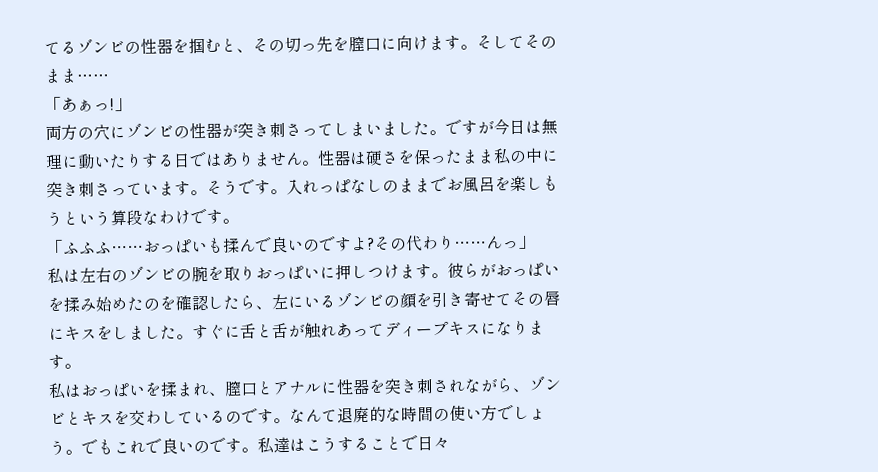てるゾンビの性器を掴むと、その切っ先を膣口に向けます。そしてそのまま……
「あぁっ!」
両方の穴にゾンビの性器が突き刺さってしまいました。ですが今日は無理に動いたりする日ではありません。性器は硬さを保ったまま私の中に突き刺さっています。そうです。入れっぱなしのままでお風呂を楽しもうという算段なわけです。
「ふふふ……おっぱいも揉んで良いのですよ?その代わり……んっ」
私は左右のゾンビの腕を取りおっぱいに押しつけます。彼らがおっぱいを揉み始めたのを確認したら、左にいるゾンビの顔を引き寄せてその唇にキスをしました。すぐに舌と舌が触れあってディープキスになります。
私はおっぱいを揉まれ、膣口とアナルに性器を突き刺されながら、ゾンビとキスを交わしているのです。なんて退廃的な時間の使い方でしょう。でもこれで良いのです。私達はこうすることで日々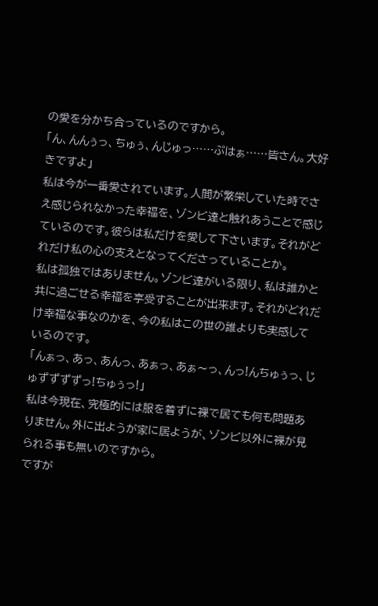の愛を分かち合っているのですから。
「ん、んんぅっ、ちゅぅ、んじゅっ……ぷはぁ……皆さん。大好きですよ」
私は今が一番愛されています。人間が繁栄していた時でさえ感じられなかった幸福を、ゾンビ達と触れあうことで感じているのです。彼らは私だけを愛して下さいます。それがどれだけ私の心の支えとなってくださっていることか。
私は孤独ではありません。ゾンビ達がいる限り、私は誰かと共に過ごせる幸福を享受することが出来ます。それがどれだけ幸福な事なのかを、今の私はこの世の誰よりも実感しているのです。
「んぁっ、あっ、あんっ、あぁっ、あぁ〜っ、んっ!んちゅぅっ、じゅずずずずっ!ちゅぅっ!」
私は今現在、究極的には服を着ずに裸で居ても何も問題ありません。外に出ようが家に居ようが、ゾンビ以外に裸が見られる事も無いのですから。
ですが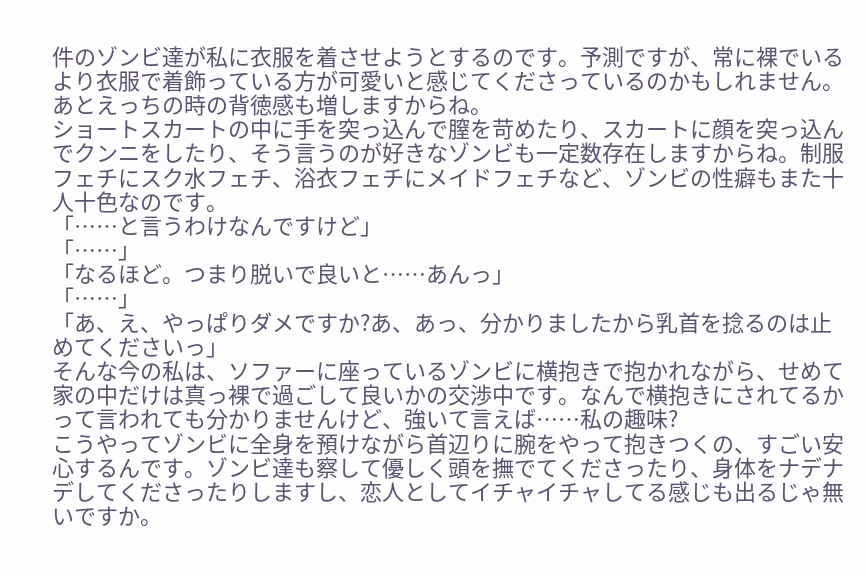件のゾンビ達が私に衣服を着させようとするのです。予測ですが、常に裸でいるより衣服で着飾っている方が可愛いと感じてくださっているのかもしれません。あとえっちの時の背徳感も増しますからね。
ショートスカートの中に手を突っ込んで膣を苛めたり、スカートに顔を突っ込んでクンニをしたり、そう言うのが好きなゾンビも一定数存在しますからね。制服フェチにスク水フェチ、浴衣フェチにメイドフェチなど、ゾンビの性癖もまた十人十色なのです。
「……と言うわけなんですけど」
「……」
「なるほど。つまり脱いで良いと……あんっ」
「……」
「あ、え、やっぱりダメですか?あ、あっ、分かりましたから乳首を捻るのは止めてくださいっ」
そんな今の私は、ソファーに座っているゾンビに横抱きで抱かれながら、せめて家の中だけは真っ裸で過ごして良いかの交渉中です。なんで横抱きにされてるかって言われても分かりませんけど、強いて言えば……私の趣味?
こうやってゾンビに全身を預けながら首辺りに腕をやって抱きつくの、すごい安心するんです。ゾンビ達も察して優しく頭を撫でてくださったり、身体をナデナデしてくださったりしますし、恋人としてイチャイチャしてる感じも出るじゃ無いですか。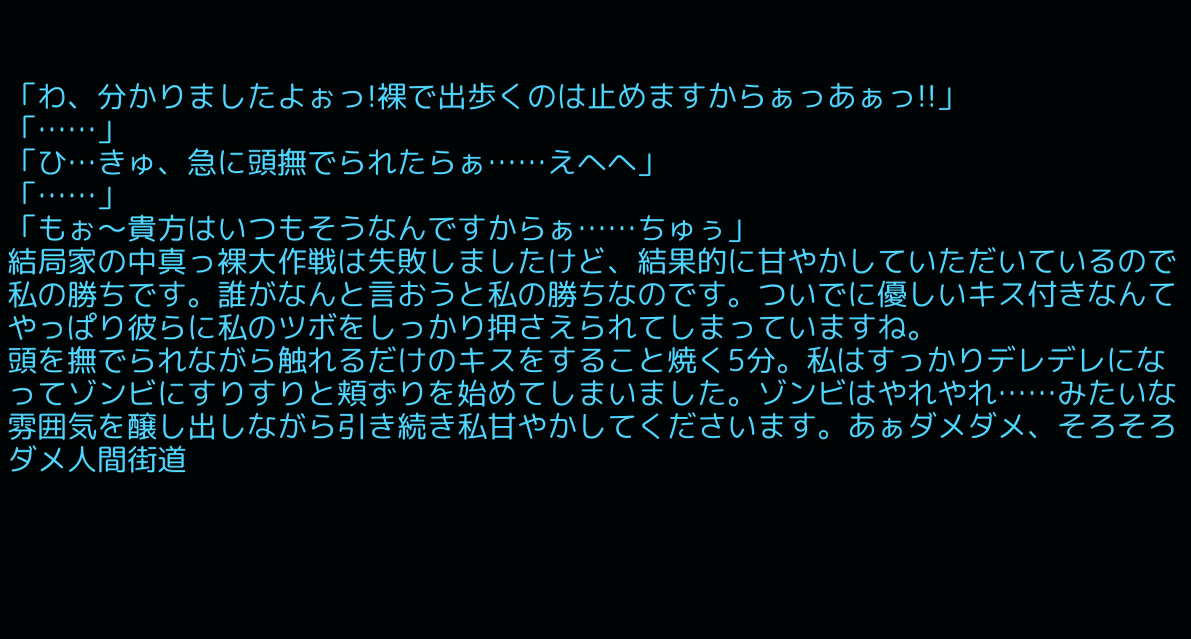「わ、分かりましたよぉっ!裸で出歩くのは止めますからぁっあぁっ!!」
「……」
「ひ…きゅ、急に頭撫でられたらぁ……えへへ」
「……」
「もぉ〜貴方はいつもそうなんですからぁ……ちゅぅ」
結局家の中真っ裸大作戦は失敗しましたけど、結果的に甘やかしていただいているので私の勝ちです。誰がなんと言おうと私の勝ちなのです。ついでに優しいキス付きなんてやっぱり彼らに私のツボをしっかり押さえられてしまっていますね。
頭を撫でられながら触れるだけのキスをすること焼く5分。私はすっかりデレデレになってゾンビにすりすりと頬ずりを始めてしまいました。ゾンビはやれやれ……みたいな雰囲気を醸し出しながら引き続き私甘やかしてくださいます。あぁダメダメ、そろそろダメ人間街道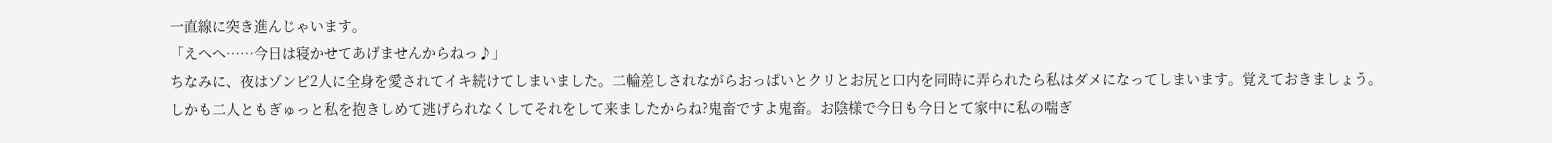一直線に突き進んじゃいます。
「えへへ……今日は寝かせてあげませんからねっ♪」
ちなみに、夜はゾンビ2人に全身を愛されてイキ続けてしまいました。二輪差しされながらおっぱいとクリとお尻と口内を同時に弄られたら私はダメになってしまいます。覚えておきましょう。
しかも二人ともぎゅっと私を抱きしめて逃げられなくしてそれをして来ましたからね?鬼畜ですよ鬼畜。お陰様で今日も今日とて家中に私の喘ぎ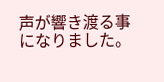声が響き渡る事になりました。